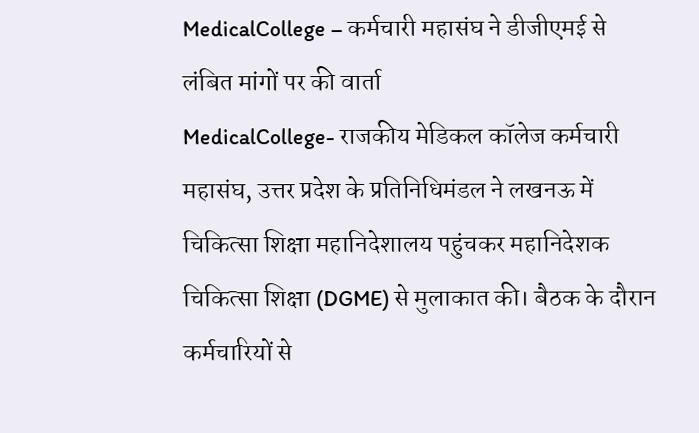MedicalCollege – कर्मचारी महासंघ ने डीजीएमई से लंबित मांगों पर की वार्ता
MedicalCollege- राजकीय मेडिकल कॉलेज कर्मचारी महासंघ, उत्तर प्रदेश के प्रतिनिधिमंडल ने लखनऊ में चिकित्सा शिक्षा महानिदेशालय पहुंचकर महानिदेशक चिकित्सा शिक्षा (DGME) से मुलाकात की। बैठक के दौरान कर्मचारियों से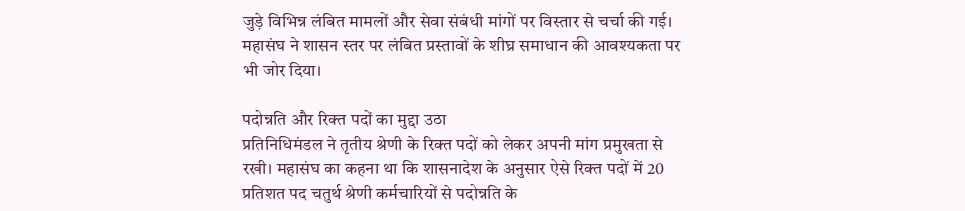जुड़े विभिन्न लंबित मामलों और सेवा संबंधी मांगों पर विस्तार से चर्चा की गई। महासंघ ने शासन स्तर पर लंबित प्रस्तावों के शीघ्र समाधान की आवश्यकता पर भी जोर दिया।

पदोन्नति और रिक्त पदों का मुद्दा उठा
प्रतिनिधिमंडल ने तृतीय श्रेणी के रिक्त पदों को लेकर अपनी मांग प्रमुखता से रखी। महासंघ का कहना था कि शासनादेश के अनुसार ऐसे रिक्त पदों में 20 प्रतिशत पद चतुर्थ श्रेणी कर्मचारियों से पदोन्नति के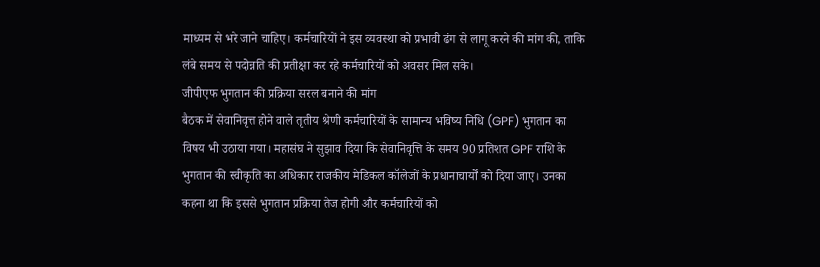माध्यम से भरे जाने चाहिए। कर्मचारियों ने इस व्यवस्था को प्रभावी ढंग से लागू करने की मांग की, ताकि लंबे समय से पदोन्नति की प्रतीक्षा कर रहे कर्मचारियों को अवसर मिल सके।
जीपीएफ भुगतान की प्रक्रिया सरल बनाने की मांग
बैठक में सेवानिवृत्त होने वाले तृतीय श्रेणी कर्मचारियों के सामान्य भविष्य निधि (GPF) भुगतान का विषय भी उठाया गया। महासंघ ने सुझाव दिया कि सेवानिवृत्ति के समय 90 प्रतिशत GPF राशि के भुगतान की स्वीकृति का अधिकार राजकीय मेडिकल कॉलेजों के प्रधानाचार्यों को दिया जाए। उनका कहना था कि इससे भुगतान प्रक्रिया तेज होगी और कर्मचारियों को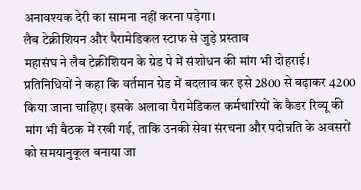अनावश्यक देरी का सामना नहीं करना पड़ेगा।
लैब टेक्नीशियन और पैरामेडिकल स्टाफ से जुड़े प्रस्ताव
महासंघ ने लैब टेक्नीशियन के ग्रेड पे में संशोधन की मांग भी दोहराई। प्रतिनिधियों ने कहा कि वर्तमान ग्रेड में बदलाव कर इसे 2800 से बढ़ाकर 4200 किया जाना चाहिए। इसके अलावा पैरामेडिकल कर्मचारियों के कैडर रिव्यू की मांग भी बैठक में रखी गई, ताकि उनकी सेवा संरचना और पदोन्नति के अवसरों को समयानुकूल बनाया जा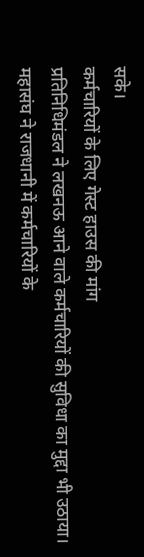सके।
कर्मचारियों के लिए गेस्ट हाउस की मांग
प्रतिनिधिमंडल ने लखनऊ आने वाले कर्मचारियों की सुविधा का मुद्दा भी उठाया। महासंघ ने राजधानी में कर्मचारियों के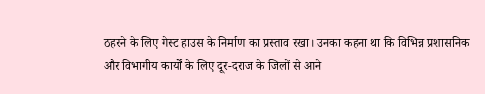ठहरने के लिए गेस्ट हाउस के निर्माण का प्रस्ताव रखा। उनका कहना था कि विभिन्न प्रशासनिक और विभागीय कार्यों के लिए दूर-दराज के जिलों से आने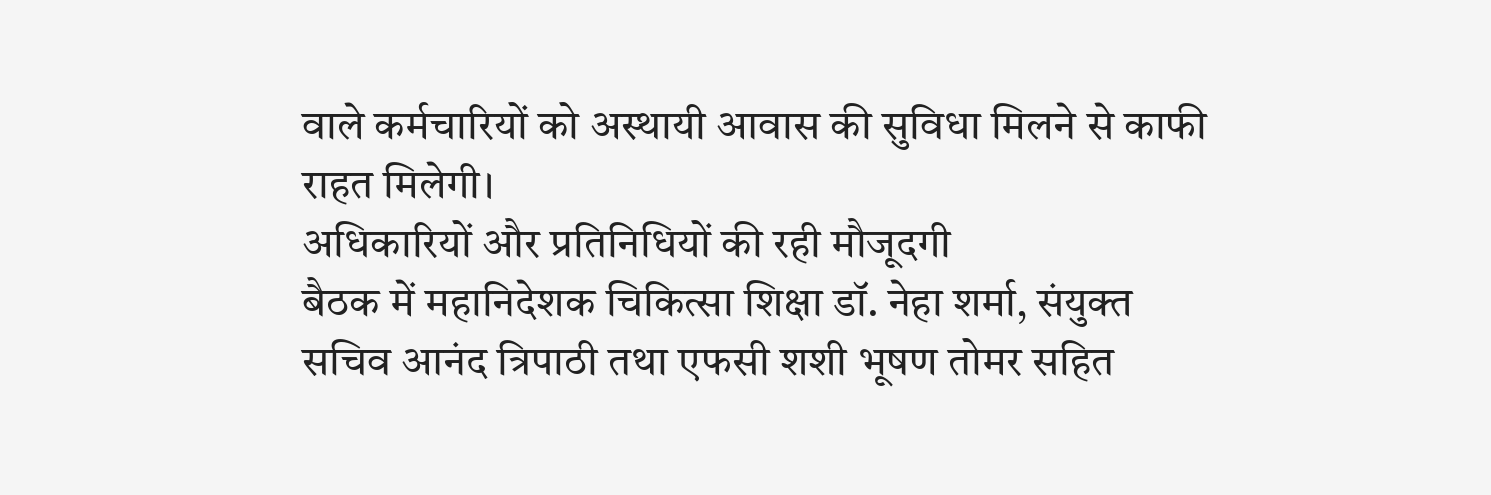वाले कर्मचारियों को अस्थायी आवास की सुविधा मिलने से काफी राहत मिलेगी।
अधिकारियों और प्रतिनिधियों की रही मौजूदगी
बैठक में महानिदेशक चिकित्सा शिक्षा डॉ. नेहा शर्मा, संयुक्त सचिव आनंद त्रिपाठी तथा एफसी शशी भूषण तोमर सहित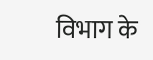विभाग के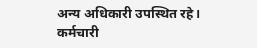अन्य अधिकारी उपस्थित रहे। कर्मचारी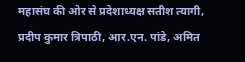महासंघ की ओर से प्रदेशाध्यक्ष सतीश त्यागी, प्रदीप कुमार त्रिपाठी, आर.एन. पांडे, अमित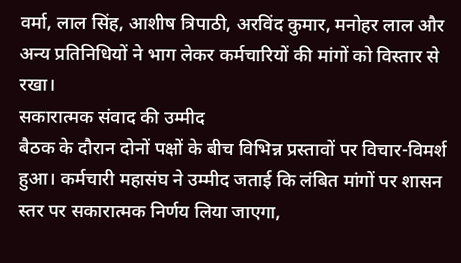वर्मा, लाल सिंह, आशीष त्रिपाठी, अरविंद कुमार, मनोहर लाल और अन्य प्रतिनिधियों ने भाग लेकर कर्मचारियों की मांगों को विस्तार से रखा।
सकारात्मक संवाद की उम्मीद
बैठक के दौरान दोनों पक्षों के बीच विभिन्न प्रस्तावों पर विचार-विमर्श हुआ। कर्मचारी महासंघ ने उम्मीद जताई कि लंबित मांगों पर शासन स्तर पर सकारात्मक निर्णय लिया जाएगा,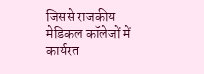जिससे राजकीय मेडिकल कॉलेजों में कार्यरत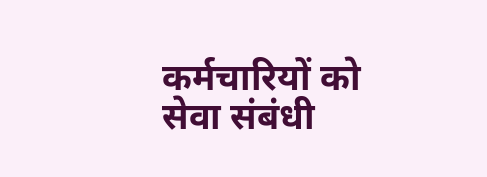कर्मचारियों को सेवा संबंधी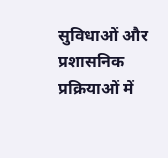सुविधाओं और प्रशासनिक प्रक्रियाओं में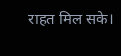राहत मिल सके।